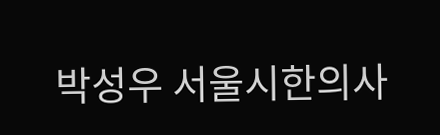박성우 서울시한의사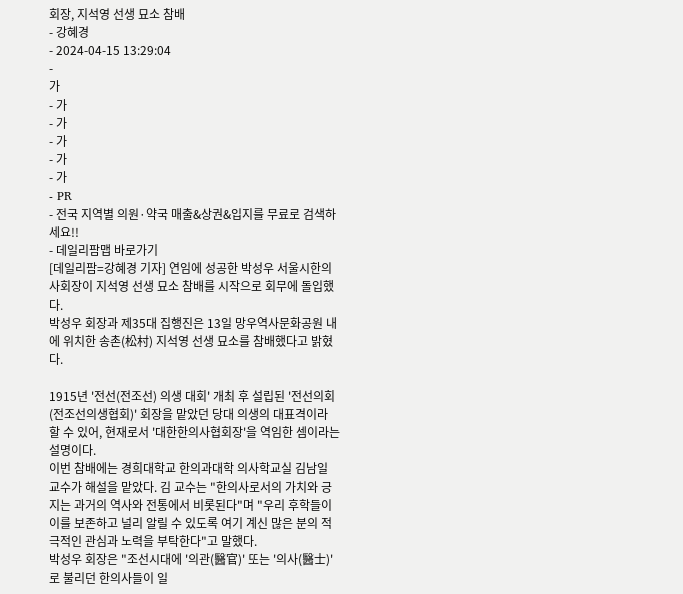회장, 지석영 선생 묘소 참배
- 강혜경
- 2024-04-15 13:29:04
-
가
- 가
- 가
- 가
- 가
- 가
- PR
- 전국 지역별 의원·약국 매출&상권&입지를 무료로 검색하세요!!
- 데일리팜맵 바로가기
[데일리팜=강혜경 기자] 연임에 성공한 박성우 서울시한의사회장이 지석영 선생 묘소 참배를 시작으로 회무에 돌입했다.
박성우 회장과 제35대 집행진은 13일 망우역사문화공원 내에 위치한 송촌(松村) 지석영 선생 묘소를 참배했다고 밝혔다.

1915년 '전선(전조선) 의생 대회' 개최 후 설립된 '전선의회(전조선의생협회)' 회장을 맡았던 당대 의생의 대표격이라 할 수 있어, 현재로서 '대한한의사협회장'을 역임한 셈이라는 설명이다.
이번 참배에는 경희대학교 한의과대학 의사학교실 김남일 교수가 해설을 맡았다. 김 교수는 "한의사로서의 가치와 긍지는 과거의 역사와 전통에서 비롯된다"며 "우리 후학들이 이를 보존하고 널리 알릴 수 있도록 여기 계신 많은 분의 적극적인 관심과 노력을 부탁한다"고 말했다.
박성우 회장은 "조선시대에 '의관(醫官)' 또는 '의사(醫士)'로 불리던 한의사들이 일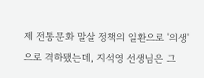제 전통문화 말살 정책의 일환으로 '의생'으로 격하됐는데, 지석영 선생님은 그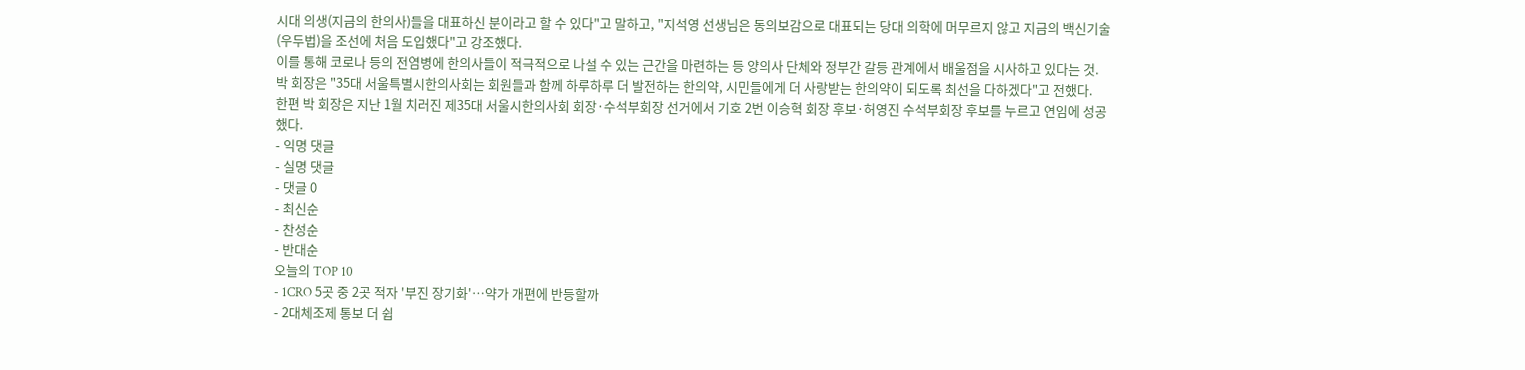시대 의생(지금의 한의사)들을 대표하신 분이라고 할 수 있다"고 말하고, "지석영 선생님은 동의보감으로 대표되는 당대 의학에 머무르지 않고 지금의 백신기술(우두법)을 조선에 처음 도입했다"고 강조했다.
이를 통해 코로나 등의 전염병에 한의사들이 적극적으로 나설 수 있는 근간을 마련하는 등 양의사 단체와 정부간 갈등 관계에서 배울점을 시사하고 있다는 것.
박 회장은 "35대 서울특별시한의사회는 회원들과 함께 하루하루 더 발전하는 한의약, 시민들에게 더 사랑받는 한의약이 되도록 최선을 다하겠다"고 전했다.
한편 박 회장은 지난 1월 치러진 제35대 서울시한의사회 회장·수석부회장 선거에서 기호 2번 이승혁 회장 후보·허영진 수석부회장 후보를 누르고 연임에 성공했다.
- 익명 댓글
- 실명 댓글
- 댓글 0
- 최신순
- 찬성순
- 반대순
오늘의 TOP 10
- 1CRO 5곳 중 2곳 적자 '부진 장기화'…약가 개편에 반등할까
- 2대체조제 통보 더 쉽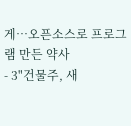게…오픈소스로 프로그램 만든 약사
- 3"건물주, 새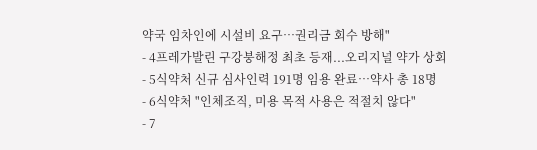약국 임차인에 시설비 요구…권리금 회수 방해"
- 4프레가발린 구강붕해정 최초 등재...오리지널 약가 상회
- 5식약처 신규 심사인력 191명 임용 완료…약사 총 18명
- 6식약처 "인체조직, 미용 목적 사용은 적절치 않다"
- 7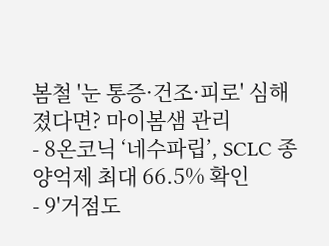봄철 '눈 통증·건조·피로' 심해졌다면? 마이봄샘 관리
- 8온코닉 ‘네수파립’, SCLC 종양억제 최대 66.5% 확인
- 9'거점도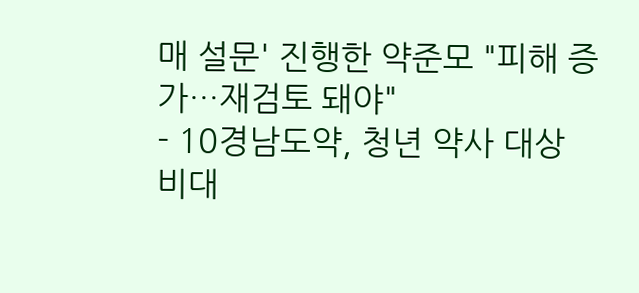매 설문' 진행한 약준모 "피해 증가…재검토 돼야"
- 10경남도약, 청년 약사 대상 비대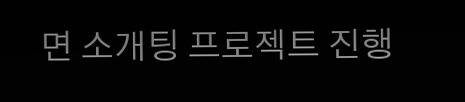면 소개팅 프로젝트 진행